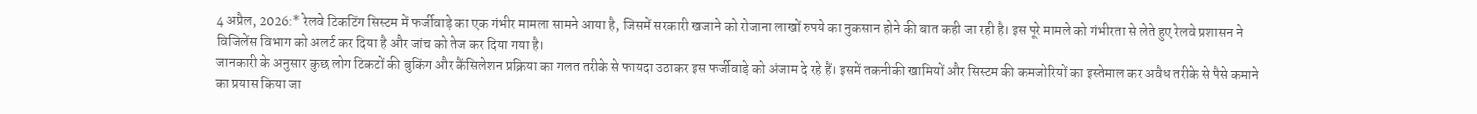4 अप्रैल, 2026:* रेलवे टिकटिंग सिस्टम में फर्जीवाड़े का एक गंभीर मामला सामने आया है, जिसमें सरकारी खजाने को रोजाना लाखों रुपये का नुकसान होने की बात कही जा रही है। इस पूरे मामले को गंभीरता से लेते हुए रेलवे प्रशासन ने विजिलेंस विभाग को अलर्ट कर दिया है और जांच को तेज कर दिया गया है।
जानकारी के अनुसार कुछ लोग टिकटों की बुकिंग और कैंसिलेशन प्रक्रिया का गलत तरीके से फायदा उठाकर इस फर्जीवाड़े को अंजाम दे रहे हैं। इसमें तकनीकी खामियों और सिस्टम की कमजोरियों का इस्तेमाल कर अवैध तरीके से पैसे कमाने का प्रयास किया जा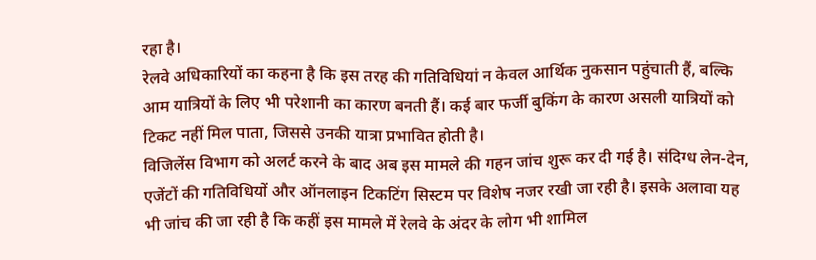रहा है।
रेलवे अधिकारियों का कहना है कि इस तरह की गतिविधियां न केवल आर्थिक नुकसान पहुंचाती हैं, बल्कि आम यात्रियों के लिए भी परेशानी का कारण बनती हैं। कई बार फर्जी बुकिंग के कारण असली यात्रियों को टिकट नहीं मिल पाता, जिससे उनकी यात्रा प्रभावित होती है।
विजिलेंस विभाग को अलर्ट करने के बाद अब इस मामले की गहन जांच शुरू कर दी गई है। संदिग्ध लेन-देन, एजेंटों की गतिविधियों और ऑनलाइन टिकटिंग सिस्टम पर विशेष नजर रखी जा रही है। इसके अलावा यह भी जांच की जा रही है कि कहीं इस मामले में रेलवे के अंदर के लोग भी शामिल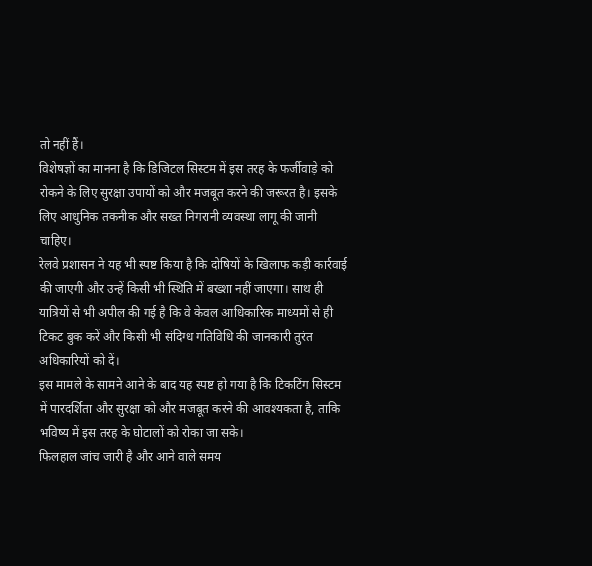तो नहीं हैं।
विशेषज्ञों का मानना है कि डिजिटल सिस्टम में इस तरह के फर्जीवाड़े को रोकने के लिए सुरक्षा उपायों को और मजबूत करने की जरूरत है। इसके लिए आधुनिक तकनीक और सख्त निगरानी व्यवस्था लागू की जानी चाहिए।
रेलवे प्रशासन ने यह भी स्पष्ट किया है कि दोषियों के खिलाफ कड़ी कार्रवाई की जाएगी और उन्हें किसी भी स्थिति में बख्शा नहीं जाएगा। साथ ही यात्रियों से भी अपील की गई है कि वे केवल आधिकारिक माध्यमों से ही टिकट बुक करें और किसी भी संदिग्ध गतिविधि की जानकारी तुरंत अधिकारियों को दें।
इस मामले के सामने आने के बाद यह स्पष्ट हो गया है कि टिकटिंग सिस्टम में पारदर्शिता और सुरक्षा को और मजबूत करने की आवश्यकता है, ताकि भविष्य में इस तरह के घोटालों को रोका जा सके।
फिलहाल जांच जारी है और आने वाले समय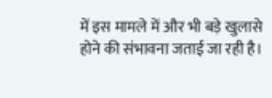में इस मामले में और भी बड़े खुलासे होने की संभावना जताई जा रही है।